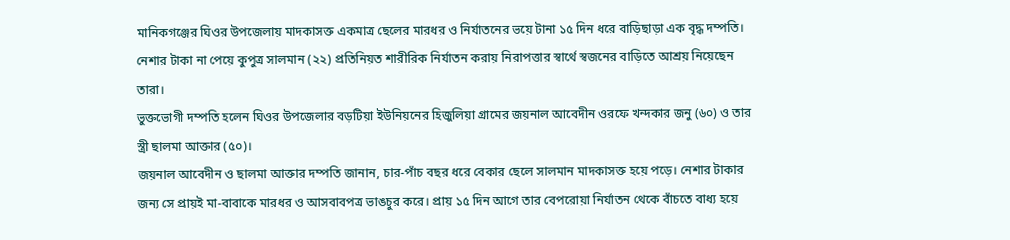মানিকগঞ্জের ঘিওর উপজেলায় মাদকাসক্ত একমাত্র ছেলের মারধর ও নির্যাতনের ভয়ে টানা ১৫ দিন ধরে বাড়িছাড়া এক বৃদ্ধ দম্পতি। নেশার টাকা না পেয়ে কুপুত্র সালমান (২২) প্রতিনিয়ত শারীরিক নির্যাতন করায় নিরাপত্তার স্বার্থে স্বজনের বাড়িতে আশ্রয় নিয়েছেন তারা।
ভুক্তভোগী দম্পতি হলেন ঘিওর উপজেলার বড়টিয়া ইউনিয়নের হিজুলিয়া গ্রামের জয়নাল আবেদীন ওরফে খন্দকার জনু (৬০) ও তার স্ত্রী ছালমা আক্তার (৫০)।
জয়নাল আবেদীন ও ছালমা আক্তার দম্পতি জানান, চার-পাঁচ বছর ধরে বেকার ছেলে সালমান মাদকাসক্ত হয়ে পড়ে। নেশার টাকার জন্য সে প্রায়ই মা-বাবাকে মারধর ও আসবাবপত্র ভাঙচুর করে। প্রায় ১৫ দিন আগে তার বেপরোয়া নির্যাতন থেকে বাঁচতে বাধ্য হয়ে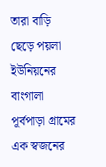তারা বাড়ি ছেড়ে পয়লা ইউনিয়নের বাংগালা পূর্বপাড়া গ্রামের এক স্বজনের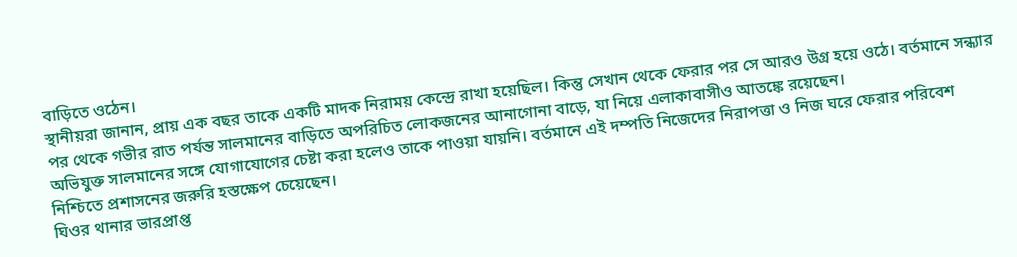বাড়িতে ওঠেন।
স্থানীয়রা জানান, প্রায় এক বছর তাকে একটি মাদক নিরাময় কেন্দ্রে রাখা হয়েছিল। কিন্তু সেখান থেকে ফেরার পর সে আরও উগ্র হয়ে ওঠে। বর্তমানে সন্ধ্যার পর থেকে গভীর রাত পর্যন্ত সালমানের বাড়িতে অপরিচিত লোকজনের আনাগোনা বাড়ে, যা নিয়ে এলাকাবাসীও আতঙ্কে রয়েছেন।
অভিযুক্ত সালমানের সঙ্গে যোগাযোগের চেষ্টা করা হলেও তাকে পাওয়া যায়নি। বর্তমানে এই দম্পতি নিজেদের নিরাপত্তা ও নিজ ঘরে ফেরার পরিবেশ নিশ্চিতে প্রশাসনের জরুরি হস্তক্ষেপ চেয়েছেন।
ঘিওর থানার ভারপ্রাপ্ত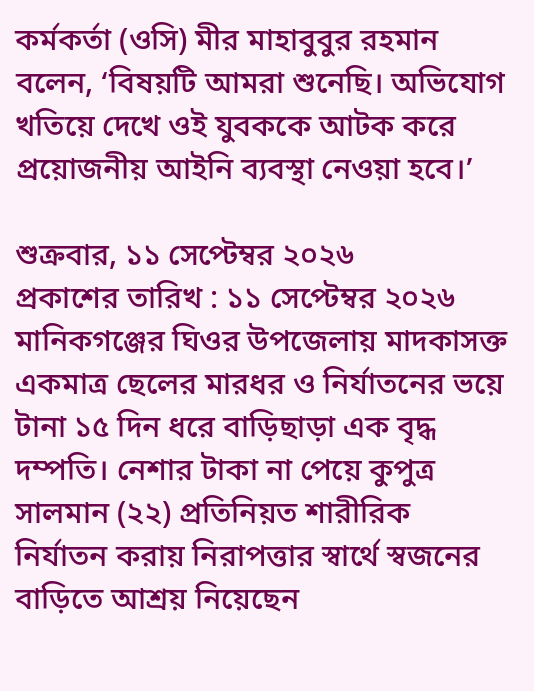কর্মকর্তা (ওসি) মীর মাহাবুবুর রহমান বলেন, ‘বিষয়টি আমরা শুনেছি। অভিযোগ খতিয়ে দেখে ওই যুবককে আটক করে প্রয়োজনীয় আইনি ব্যবস্থা নেওয়া হবে।’

শুক্রবার, ১১ সেপ্টেম্বর ২০২৬
প্রকাশের তারিখ : ১১ সেপ্টেম্বর ২০২৬
মানিকগঞ্জের ঘিওর উপজেলায় মাদকাসক্ত একমাত্র ছেলের মারধর ও নির্যাতনের ভয়ে টানা ১৫ দিন ধরে বাড়িছাড়া এক বৃদ্ধ দম্পতি। নেশার টাকা না পেয়ে কুপুত্র সালমান (২২) প্রতিনিয়ত শারীরিক নির্যাতন করায় নিরাপত্তার স্বার্থে স্বজনের বাড়িতে আশ্রয় নিয়েছেন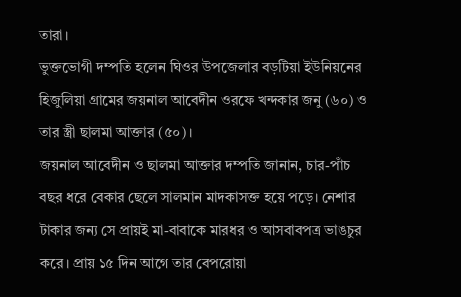তারা।
ভুক্তভোগী দম্পতি হলেন ঘিওর উপজেলার বড়টিয়া ইউনিয়নের হিজুলিয়া গ্রামের জয়নাল আবেদীন ওরফে খন্দকার জনু (৬০) ও তার স্ত্রী ছালমা আক্তার (৫০)।
জয়নাল আবেদীন ও ছালমা আক্তার দম্পতি জানান, চার-পাঁচ বছর ধরে বেকার ছেলে সালমান মাদকাসক্ত হয়ে পড়ে। নেশার টাকার জন্য সে প্রায়ই মা-বাবাকে মারধর ও আসবাবপত্র ভাঙচুর করে। প্রায় ১৫ দিন আগে তার বেপরোয়া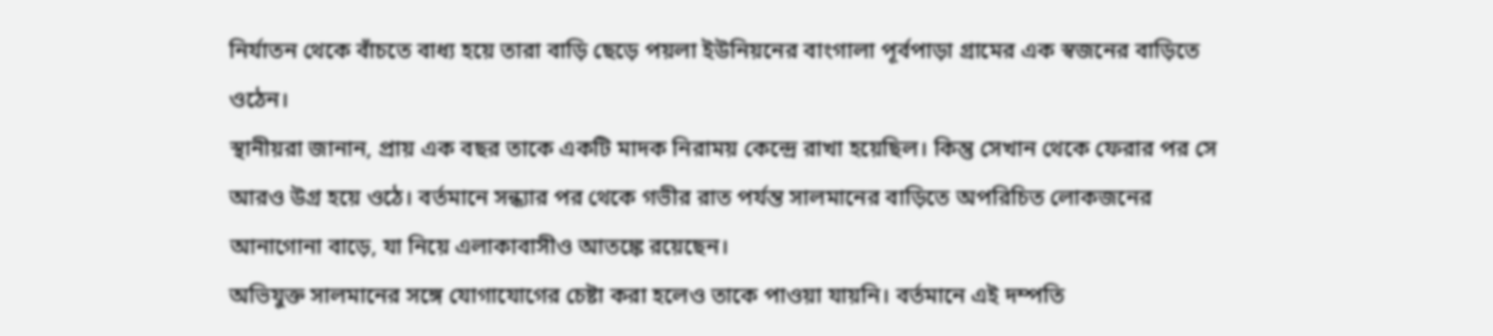নির্যাতন থেকে বাঁচতে বাধ্য হয়ে তারা বাড়ি ছেড়ে পয়লা ইউনিয়নের বাংগালা পূর্বপাড়া গ্রামের এক স্বজনের বাড়িতে ওঠেন।
স্থানীয়রা জানান, প্রায় এক বছর তাকে একটি মাদক নিরাময় কেন্দ্রে রাখা হয়েছিল। কিন্তু সেখান থেকে ফেরার পর সে আরও উগ্র হয়ে ওঠে। বর্তমানে সন্ধ্যার পর থেকে গভীর রাত পর্যন্ত সালমানের বাড়িতে অপরিচিত লোকজনের আনাগোনা বাড়ে, যা নিয়ে এলাকাবাসীও আতঙ্কে রয়েছেন।
অভিযুক্ত সালমানের সঙ্গে যোগাযোগের চেষ্টা করা হলেও তাকে পাওয়া যায়নি। বর্তমানে এই দম্পতি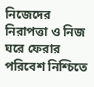নিজেদের নিরাপত্তা ও নিজ ঘরে ফেরার পরিবেশ নিশ্চিতে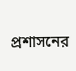প্রশাসনের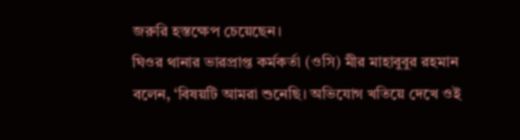জরুরি হস্তক্ষেপ চেয়েছেন।
ঘিওর থানার ভারপ্রাপ্ত কর্মকর্তা (ওসি) মীর মাহাবুবুর রহমান বলেন, ‘বিষয়টি আমরা শুনেছি। অভিযোগ খতিয়ে দেখে ওই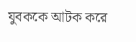যুবককে আটক করে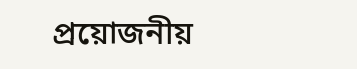প্রয়োজনীয়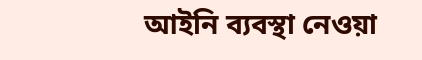আইনি ব্যবস্থা নেওয়া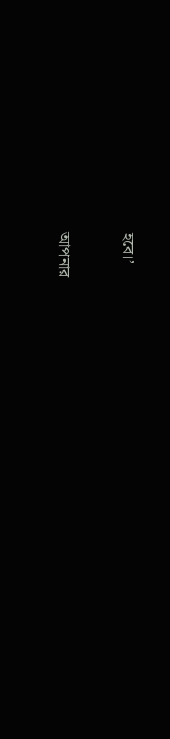হবে।’

আপনার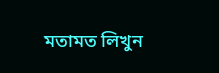মতামত লিখুন